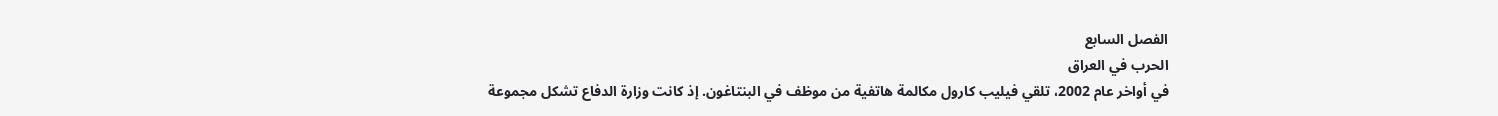الفصل السابع
الحرب في العراق
في أواخر عام 2002، تلقي فيليب کارول مكالمة هاتفية من موظف في البنتاغون. إذ كانت وزارة الدفاع تشكل مجموعة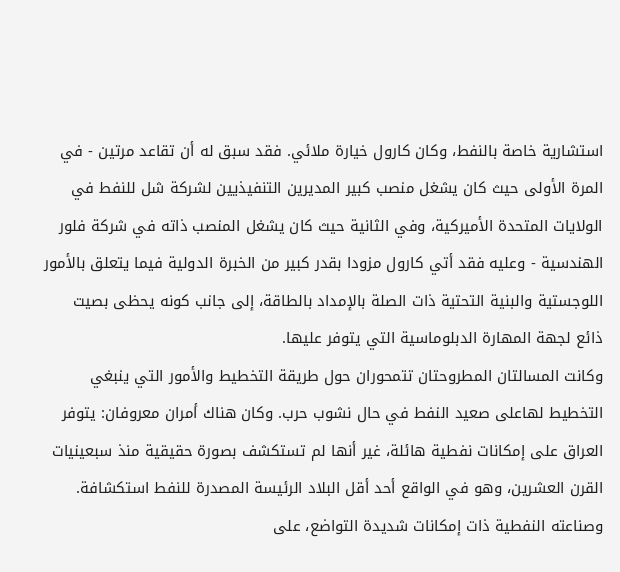استشارية خاصة بالنفط، وكان کارول خيارة ملائي. فقد سبق له أن تقاعد مرتين - في المرة الأولى حيث كان يشغل منصب كبير المديرين التنفيذيين لشركة شل للنفط في الولايات المتحدة الأميركية، وفي الثانية حيث كان يشغل المنصب ذاته في شركة فلور الهندسية - وعليه فقد أتي کارول مزودا بقدر كبير من الخبرة الدولية فيما يتعلق بالأمور اللوجستية والبنية التحتية ذات الصلة بالإمداد بالطاقة، إلى جانب كونه يحظى بصيت ذائع لجهة المهارة الدبلوماسية التي يتوفر عليها.
وكانت المسالتان المطروحتان تتمحوران حول طريقة التخطيط والأمور التي ينبغي التخطيط لهاعلى صعيد النفط في حال نشوب حرب. وكان هناك أمران معروفان: يتوفر العراق على إمكانات نفطية هائلة، غير أنها لم تستكشف بصورة حقيقية منذ سبعينيات القرن العشرين، وهو في الواقع أحد أقل البلاد الرئيسة المصدرة للنفط استكشافة. وصناعته النفطية ذات إمكانات شديدة التواضع، على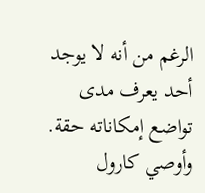الرغم من أنه لا يوجد أحد يعرف مدى تواضع إمكاناته حقة. وأوصي کارول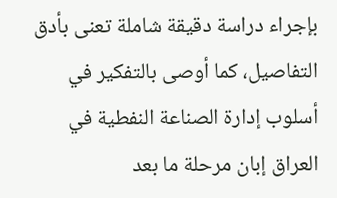بإجراء دراسة دقيقة شاملة تعنى بأدق التفاصيل، كما أوصى بالتفكير في أسلوب إدارة الصناعة النفطية في العراق إبان مرحلة ما بعد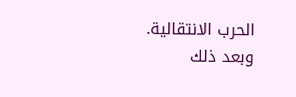الحرب الانتقالية. وبعد ذلك